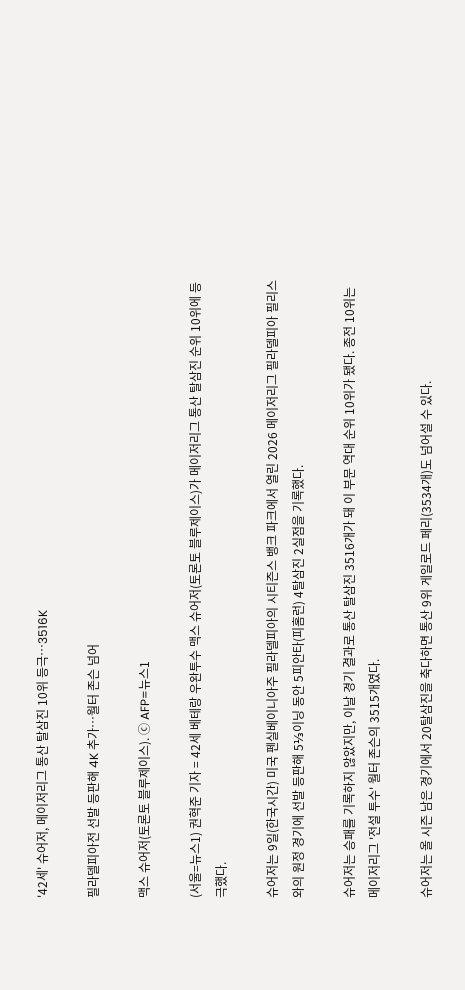'42세' 슈어저, 메이저리그 통산 탈삼진 10위 등극…3516K

필라델피아전 선발 등판해 4K 추가…월터 존슨 넘어

맥스 슈어저(토론토 블루제이스). ⓒ AFP=뉴스1

(서울=뉴스1) 권혁준 기자 = 42세 베테랑 우완투수 맥스 슈어저(토론토 블루제이스)가 메이저리그 통산 탈삼진 순위 10위에 등극했다.

슈어저는 9일(한국시간) 미국 펜실베이니아주 필라델피아의 시티즌스 뱅크 파크에서 열린 2026 메이저리그 필라델피아 필리스와의 원정 경기에 선발 등판해 5⅓이닝 동안 5피안타(피홈런) 4탈삼진 2실점을 기록했다.

슈어저는 승패를 기록하지 않았지만, 이날 경기 결과로 통산 탈삼진 3516개가 돼 이 부문 역대 순위 10위가 됐다. 종전 10위는 메이저리그 '전설 투수' 월터 존슨의 3515개였다.

슈어저는 올 시즌 남은 경기에서 20탈삼진을 축다하면 통산 9위 게일로드 페리(3534개)도 넘어설 수 있다.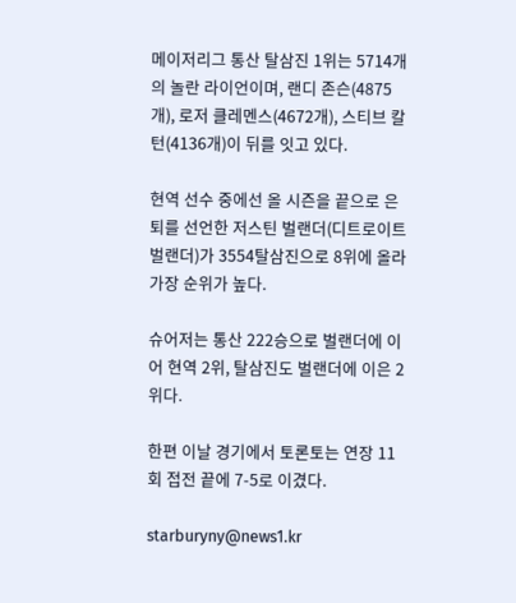메이저리그 통산 탈삼진 1위는 5714개의 놀란 라이언이며, 랜디 존슨(4875개), 로저 클레멘스(4672개), 스티브 칼턴(4136개)이 뒤를 잇고 있다.

현역 선수 중에선 올 시즌을 끝으로 은퇴를 선언한 저스틴 벌랜더(디트로이트 벌랜더)가 3554탈삼진으로 8위에 올라 가장 순위가 높다.

슈어저는 통산 222승으로 벌랜더에 이어 현역 2위, 탈삼진도 벌랜더에 이은 2위다.

한편 이날 경기에서 토론토는 연장 11회 접전 끝에 7-5로 이겼다.

starburyny@news1.kr